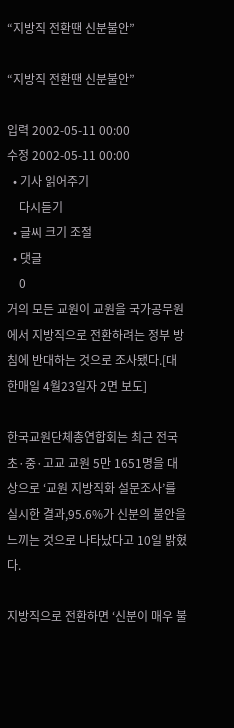“지방직 전환땐 신분불안”

“지방직 전환땐 신분불안”

입력 2002-05-11 00:00
수정 2002-05-11 00:00
  • 기사 읽어주기
    다시듣기
  • 글씨 크기 조절
  • 댓글
    0
거의 모든 교원이 교원을 국가공무원에서 지방직으로 전환하려는 정부 방침에 반대하는 것으로 조사됐다.[대한매일 4월23일자 2면 보도]

한국교원단체총연합회는 최근 전국 초·중·고교 교원 5만 1651명을 대상으로 ‘교원 지방직화 설문조사’를 실시한 결과,95.6%가 신분의 불안을 느끼는 것으로 나타났다고 10일 밝혔다.

지방직으로 전환하면 ‘신분이 매우 불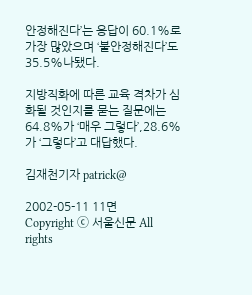안정해진다’는 응답이 60.1%로 가장 많았으며 ‘불안정해진다’도 35.5%나됐다.

지방직화에 따른 교육 격차가 심화될 것인지를 묻는 질문에는 64.8%가 ‘매우 그렇다’,28.6%가 ‘그렇다’고 대답했다.

김재천기자 patrick@

2002-05-11 11면
Copyright ⓒ 서울신문 All rights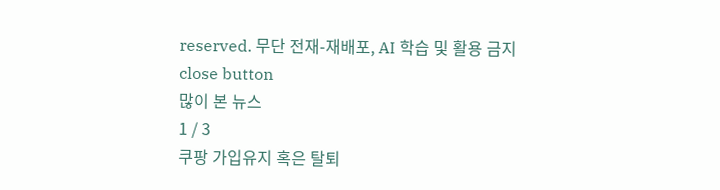reserved. 무단 전재-재배포, AI 학습 및 활용 금지
close button
많이 본 뉴스
1 / 3
쿠팡 가입유지 혹은 탈퇴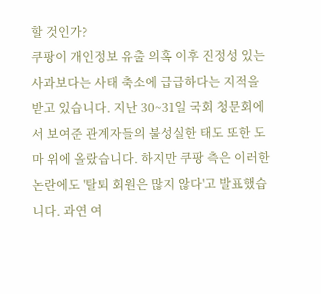할 것인가?
쿠팡이 개인정보 유출 의혹 이후 진정성 있는 사과보다는 사태 축소에 급급하다는 지적을 받고 있습니다. 지난 30~31일 국회 청문회에서 보여준 관계자들의 불성실한 태도 또한 도마 위에 올랐습니다. 하지만 쿠팡 측은 이러한 논란에도 '탈퇴 회원은 많지 않다'고 발표했습니다. 과연 여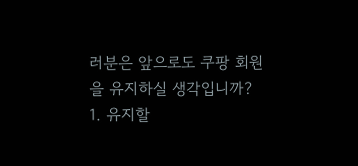러분은 앞으로도 쿠팡 회원을 유지하실 생각입니까?
1. 유지할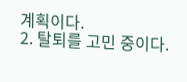계획이다.
2. 탈퇴를 고민 중이다.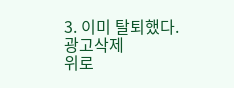3. 이미 탈퇴했다.
광고삭제
위로